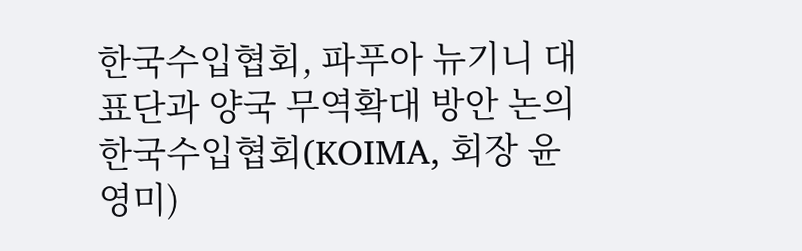한국수입협회, 파푸아 뉴기니 대표단과 양국 무역확대 방안 논의
한국수입협회(KOIMA, 회장 윤영미)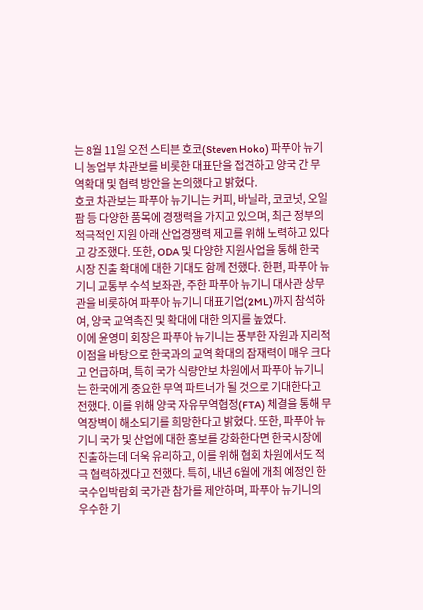는 8월 11일 오전 스티븐 호코(Steven Hoko) 파푸아 뉴기니 농업부 차관보를 비롯한 대표단을 접견하고 양국 간 무역확대 및 협력 방안을 논의했다고 밝혔다.
호코 차관보는 파푸아 뉴기니는 커피, 바닐라, 코코넛, 오일팜 등 다양한 품목에 경쟁력을 가지고 있으며, 최근 정부의 적극적인 지원 아래 산업경쟁력 제고를 위해 노력하고 있다고 강조했다. 또한, ODA 및 다양한 지원사업을 통해 한국 시장 진출 확대에 대한 기대도 함께 전했다. 한편, 파푸아 뉴기니 교통부 수석 보좌관, 주한 파푸아 뉴기니 대사관 상무관을 비롯하여 파푸아 뉴기니 대표기업(2ML)까지 참석하여, 양국 교역촉진 및 확대에 대한 의지를 높였다.
이에 윤영미 회장은 파푸아 뉴기니는 풍부한 자원과 지리적 이점을 바탕으로 한국과의 교역 확대의 잠재력이 매우 크다고 언급하며, 특히 국가 식량안보 차원에서 파푸아 뉴기니는 한국에게 중요한 무역 파트너가 될 것으로 기대한다고 전했다. 이를 위해 양국 자유무역협정(FTA) 체결을 통해 무역장벽이 해소되기를 희망한다고 밝혔다. 또한, 파푸아 뉴기니 국가 및 산업에 대한 홍보를 강화한다면 한국시장에 진출하는데 더욱 유리하고, 이를 위해 협회 차원에서도 적극 협력하겠다고 전했다. 특히, 내년 6월에 개최 예정인 한국수입박람회 국가관 참가를 제안하며, 파푸아 뉴기니의 우수한 기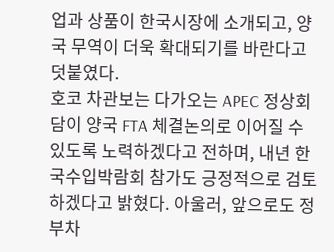업과 상품이 한국시장에 소개되고, 양국 무역이 더욱 확대되기를 바란다고 덧붙였다.
호코 차관보는 다가오는 APEC 정상회담이 양국 FTA 체결논의로 이어질 수 있도록 노력하겠다고 전하며, 내년 한국수입박람회 참가도 긍정적으로 검토하겠다고 밝혔다. 아울러, 앞으로도 정부차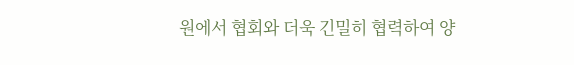원에서 협회와 더욱 긴밀히 협력하여 양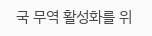국 무역 활성화를 위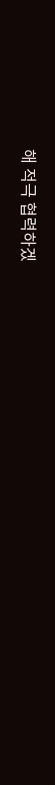해 적극 협력하겠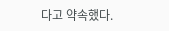다고 약속했다.